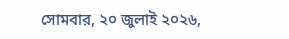সোমবার, ২০ জুলাই ২০২৬,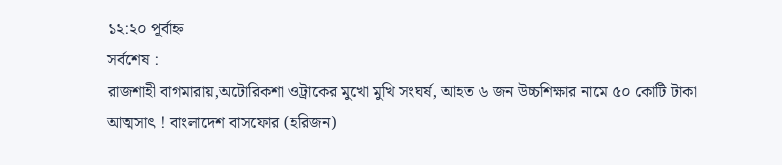১২:২০ পূর্বাহ্ন
সর্বশেষ :
রাজশাহী বাগমারায়,অটোরিকশা ওট্রাকের মুখো মুখি সংঘর্ষ, আহত ৬ জন উচ্চশিক্ষার নামে ৫০ কোটি টাকা আত্মসাৎ ! বাংলাদেশ বাসফোর (হরিজন)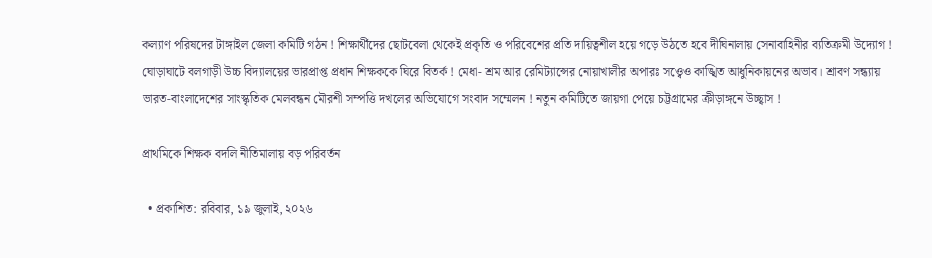কল্যাণ পরিষদের টাঙ্গাইল জেলা কমিটি গঠন ! শিক্ষার্থীদের ছোটবেলা থেকেই প্রকৃতি ও পরিবেশের প্রতি দায়িত্বশীল হয়ে গড়ে উঠতে হবে দীঘিনালায় সেনাবাহিনীর ব্যতিক্রমী উদ্যোগ ! ঘোড়াঘাটে বলগাড়ী উচ্চ বিদ্যালয়ের ভারপ্রাপ্ত প্রধান শিক্ষককে ঘিরে বিতর্ক ! মেধা- শ্রম আর রেমিট্যান্সের নোয়াখালীর অপারঃ সও্বেও কাঙ্খিত আধুনিকায়নের অভাব। শ্রাবণ সন্ধ্যায় ভারত-বাংলাদেশের সাংস্কৃতিক মেলবন্ধন মৌরশী সম্পত্তি দখলের অভিযোগে সংবাদ সম্মেলন ! নতুন কমিটিতে জায়গা পেয়ে চট্টগ্রামের ক্রীড়াঙ্গনে উচ্ছ্বাস !

প্রাথমিকে শিক্ষক বদলি নীতিমালায় বড় পরিবর্তন

  • প্রকাশিত: রবিবার, ১৯ জুলাই, ২০২৬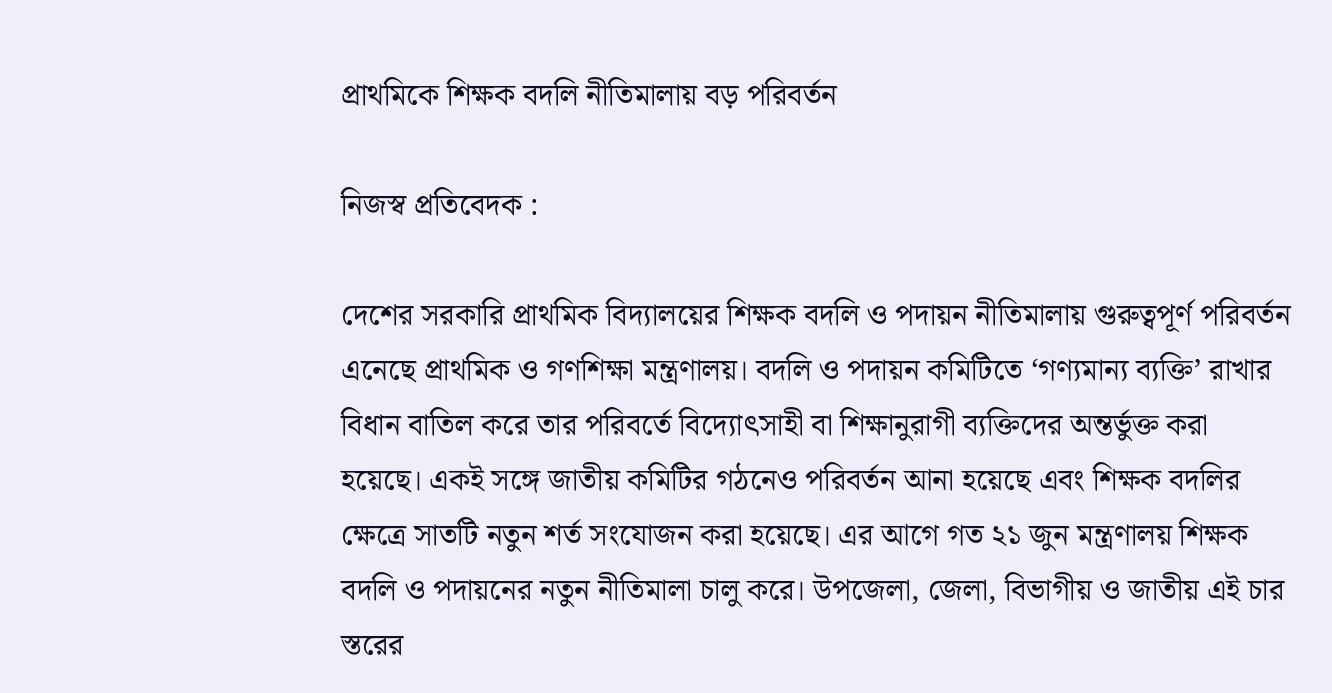প্রাথমিকে শিক্ষক বদলি নীতিমালায় বড় পরিবর্তন

নিজস্ব প্রতিবেদক :

দেশের সরকারি প্রাথমিক বিদ্যালয়ের শিক্ষক বদলি ও পদায়ন নীতিমালায় গুরুত্বপূর্ণ পরিবর্তন এনেছে প্রাথমিক ও গণশিক্ষা মন্ত্রণালয়। বদলি ও পদায়ন কমিটিতে ‘গণ্যমান্য ব্যক্তি’ রাখার বিধান বাতিল করে তার পরিবর্তে বিদ্যোৎসাহী বা শিক্ষানুরাগী ব্যক্তিদের অন্তর্ভুক্ত করা হয়েছে। একই সঙ্গে জাতীয় কমিটির গঠনেও পরিবর্তন আনা হয়েছে এবং শিক্ষক বদলির ক্ষেত্রে সাতটি নতুন শর্ত সংযোজন করা হয়েছে। এর আগে গত ২১ জুন মন্ত্রণালয় শিক্ষক বদলি ও পদায়নের নতুন নীতিমালা চালু করে। উপজেলা, জেলা, বিভাগীয় ও জাতীয় এই চার স্তরের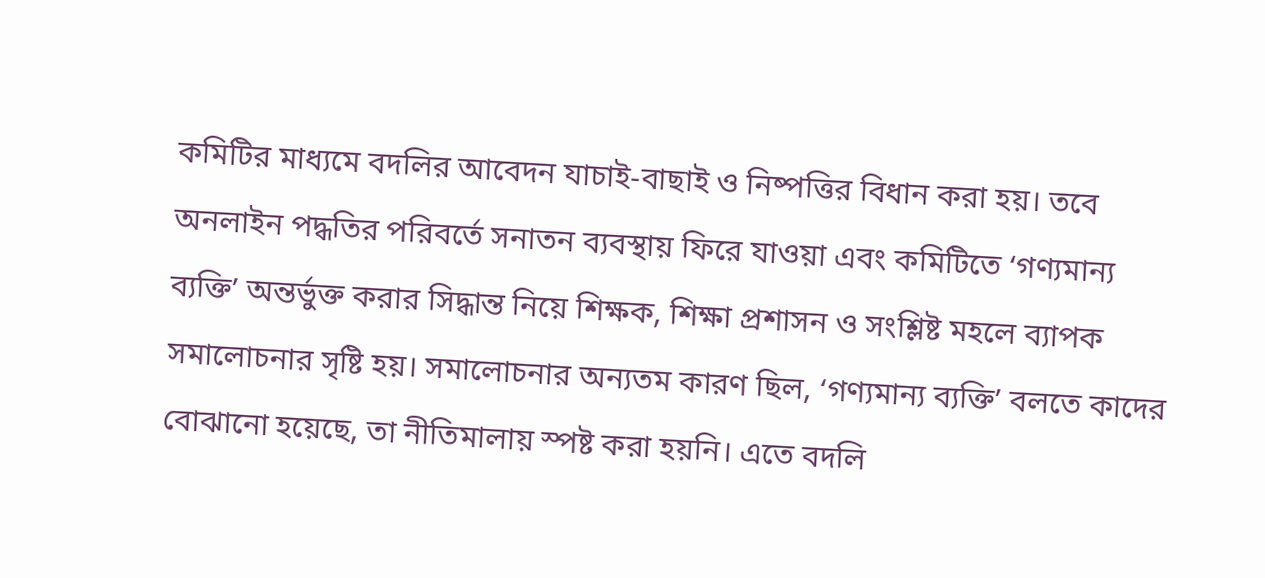কমিটির মাধ্যমে বদলির আবেদন যাচাই-বাছাই ও নিষ্পত্তির বিধান করা হয়। তবে অনলাইন পদ্ধতির পরিবর্তে সনাতন ব্যবস্থায় ফিরে যাওয়া এবং কমিটিতে ‘গণ্যমান্য ব্যক্তি’ অন্তর্ভুক্ত করার সিদ্ধান্ত নিয়ে শিক্ষক, শিক্ষা প্রশাসন ও সংশ্লিষ্ট মহলে ব্যাপক সমালোচনার সৃষ্টি হয়। সমালোচনার অন্যতম কারণ ছিল, ‘গণ্যমান্য ব্যক্তি’ বলতে কাদের বোঝানো হয়েছে, তা নীতিমালায় স্পষ্ট করা হয়নি। এতে বদলি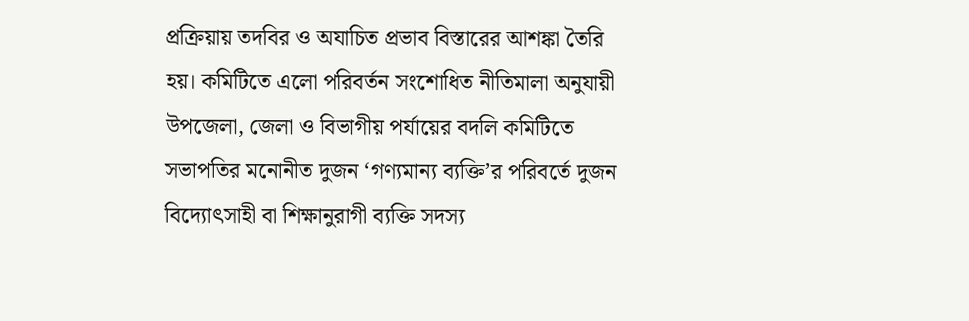প্রক্রিয়ায় তদবির ও অযাচিত প্রভাব বিস্তারের আশঙ্কা তৈরি হয়। কমিটিতে এলো পরিবর্তন সংশোধিত নীতিমালা অনুযায়ী উপজেলা, জেলা ও বিভাগীয় পর্যায়ের বদলি কমিটিতে সভাপতির মনোনীত দুজন ‘গণ্যমান্য ব্যক্তি’র পরিবর্তে দুজন বিদ্যোৎসাহী বা শিক্ষানুরাগী ব্যক্তি সদস্য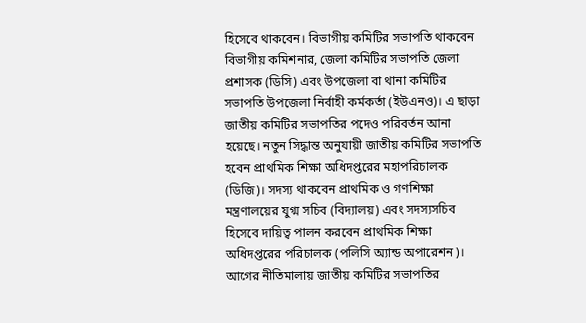হিসেবে থাকবেন। বিভাগীয় কমিটির সভাপতি থাকবেন বিভাগীয় কমিশনার, জেলা কমিটির সভাপতি জেলা প্রশাসক (ডিসি) এবং উপজেলা বা থানা কমিটির সভাপতি উপজেলা নির্বাহী কর্মকর্তা (ইউএনও)। এ ছাড়া জাতীয় কমিটির সভাপতির পদেও পরিবর্তন আনা হয়েছে। নতুন সিদ্ধান্ত অনুযায়ী জাতীয় কমিটির সভাপতি হবেন প্রাথমিক শিক্ষা অধিদপ্তরের মহাপরিচালক (ডিজি)। সদস্য থাকবেন প্রাথমিক ও গণশিক্ষা মন্ত্রণালয়ের যুগ্ম সচিব (বিদ্যালয়) এবং সদস্যসচিব হিসেবে দায়িত্ব পালন করবেন প্রাথমিক শিক্ষা অধিদপ্তরের পরিচালক (পলিসি অ্যান্ড অপারেশন)। আগের নীতিমালায় জাতীয় কমিটির সভাপতির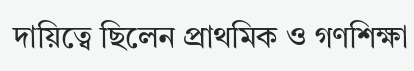দায়িত্বে ছিলেন প্রাথমিক ও গণশিক্ষা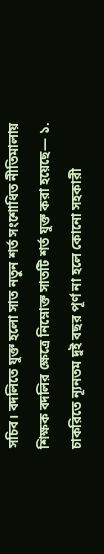সচিব। বদলিতে যুক্ত হলো সাত নতুন শর্ত সংশোধিত নীতিমালায় শিক্ষক বদলির ক্ষেত্রে নিম্নোক্ত সাতটি শর্ত যুক্ত করা হয়েছে— ১. চাকরিতে ন্যূনতম দুই বছর পূর্ণ না হলে কোনো সহকারী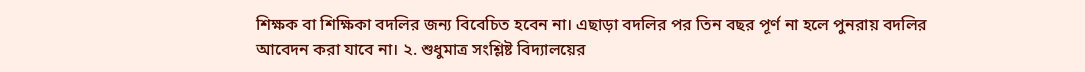শিক্ষক বা শিক্ষিকা বদলির জন্য বিবেচিত হবেন না। এছাড়া বদলির পর তিন বছর পূর্ণ না হলে পুনরায় বদলির আবেদন করা যাবে না। ২. শুধুমাত্র সংশ্লিষ্ট বিদ্যালয়ের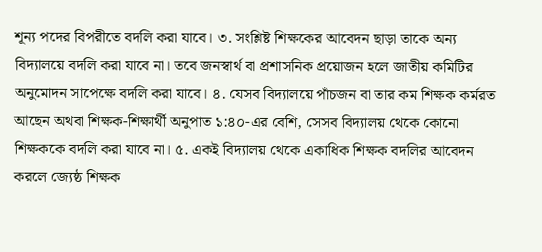শূন্য পদের বিপরীতে বদলি করা যাবে। ৩. সংশ্লিষ্ট শিক্ষকের আবেদন ছাড়া তাকে অন্য বিদ্যালয়ে বদলি করা যাবে না। তবে জনস্বার্থ বা প্রশাসনিক প্রয়োজন হলে জাতীয় কমিটির অনুমোদন সাপেক্ষে বদলি করা যাবে। ৪. যেসব বিদ্যালয়ে পাঁচজন বা তার কম শিক্ষক কর্মরত আছেন অথবা শিক্ষক-শিক্ষার্থী অনুপাত ১:৪০-এর বেশি, সেসব বিদ্যালয় থেকে কোনো শিক্ষককে বদলি করা যাবে না। ৫. একই বিদ্যালয় থেকে একাধিক শিক্ষক বদলির আবেদন করলে জ্যেষ্ঠ শিক্ষক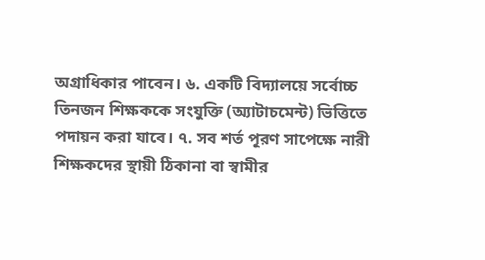অগ্রাধিকার পাবেন। ৬. একটি বিদ্যালয়ে সর্বোচ্চ তিনজন শিক্ষককে সংযুক্তি (অ্যাটাচমেন্ট) ভিত্তিতে পদায়ন করা যাবে। ৭. সব শর্ত পূরণ সাপেক্ষে নারী শিক্ষকদের স্থায়ী ঠিকানা বা স্বামীর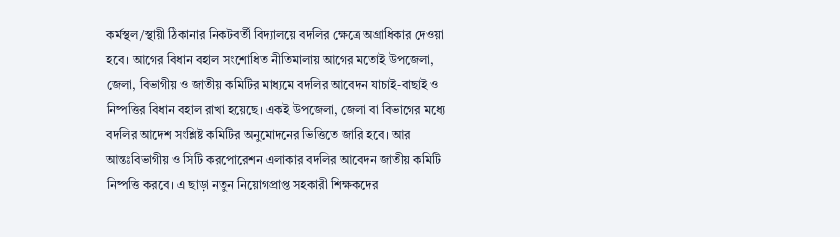কর্মস্থল/স্থায়ী ঠিকানার নিকটবর্তী বিদ্যালয়ে বদলির ক্ষেত্রে অগ্রাধিকার দেওয়া হবে। আগের বিধান বহাল সংশোধিত নীতিমালায় আগের মতোই উপজেলা, জেলা, বিভাগীয় ও জাতীয় কমিটির মাধ্যমে বদলির আবেদন যাচাই-বাছাই ও নিষ্পত্তির বিধান বহাল রাখা হয়েছে। একই উপজেলা, জেলা বা বিভাগের মধ্যে বদলির আদেশ সংশ্লিষ্ট কমিটির অনুমোদনের ভিত্তিতে জারি হবে। আর আন্তঃবিভাগীয় ও সিটি করপোরেশন এলাকার বদলির আবেদন জাতীয় কমিটি নিষ্পত্তি করবে। এ ছাড়া নতুন নিয়োগপ্রাপ্ত সহকারী শিক্ষকদের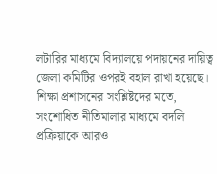লটারির মাধ্যমে বিদ্যালয়ে পদায়নের দায়িত্ব জেলা কমিটির ওপরই বহাল রাখা হয়েছে। শিক্ষা প্রশাসনের সংশ্লিষ্টদের মতে, সংশোধিত নীতিমালার মাধ্যমে বদলি প্রক্রিয়াকে আরও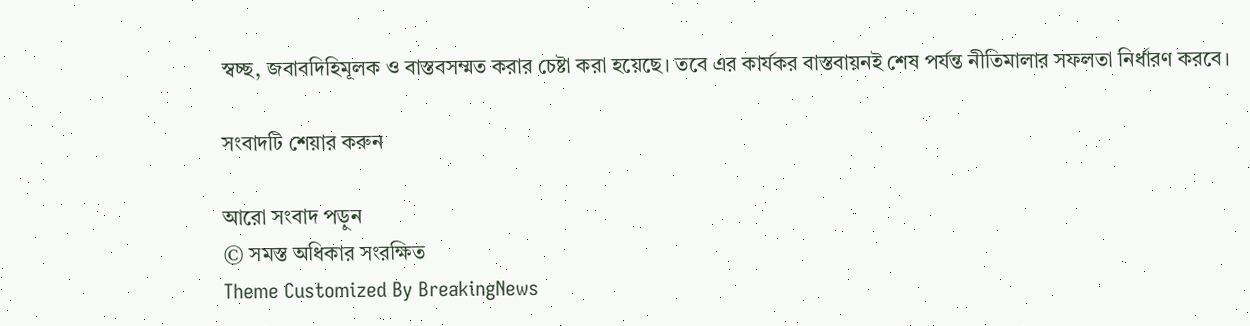স্বচ্ছ, জবাবদিহিমূলক ও বাস্তবসম্মত করার চেষ্টা করা হয়েছে। তবে এর কার্যকর বাস্তবায়নই শেষ পর্যন্ত নীতিমালার সফলতা নির্ধারণ করবে।

সংবাদটি শেয়ার করুন

আরো সংবাদ পড়ুন
© সমস্ত অধিকার সংরক্ষিত
Theme Customized By BreakingNews